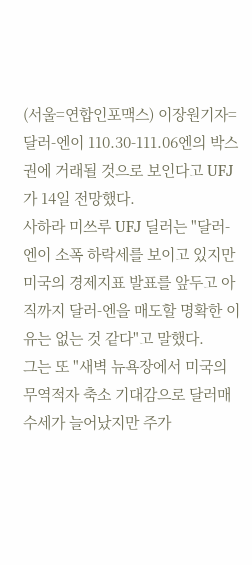(서울=연합인포맥스) 이장원기자= 달러-엔이 110.30-111.06엔의 박스권에 거래될 것으로 보인다고 UFJ가 14일 전망했다.
사하라 미쓰루 UFJ 딜러는 "달러-엔이 소폭 하락세를 보이고 있지만 미국의 경제지표 발표를 앞두고 아직까지 달러-엔을 매도할 명확한 이유는 없는 것 같다"고 말했다.
그는 또 "새벽 뉴욕장에서 미국의 무역적자 축소 기대감으로 달러매수세가 늘어났지만 주가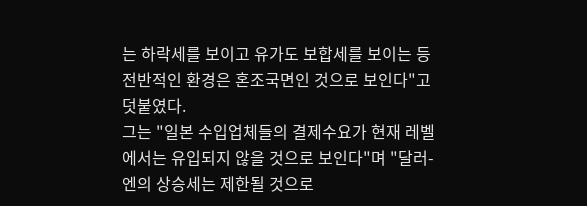는 하락세를 보이고 유가도 보합세를 보이는 등 전반적인 환경은 혼조국면인 것으로 보인다"고 덧붙였다.
그는 "일본 수입업체들의 결제수요가 현재 레벨에서는 유입되지 않을 것으로 보인다"며 "달러-엔의 상승세는 제한될 것으로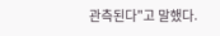관측된다"고 말했다.